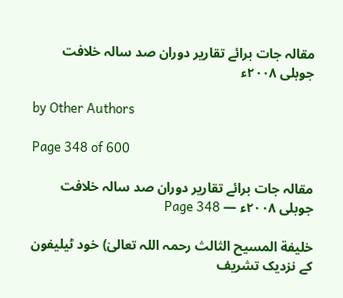مقالہ جات برائے تقاریر دوران صد سالہ خلافت جوبلی ۲۰۰۸ء

by Other Authors

Page 348 of 600

مقالہ جات برائے تقاریر دوران صد سالہ خلافت جوبلی ۲۰۰۸ء — Page 348

خلیفة المسیح الثالث رحمہ اللہ تعالیٰ) خود ٹیلیفون کے نزدیک تشریف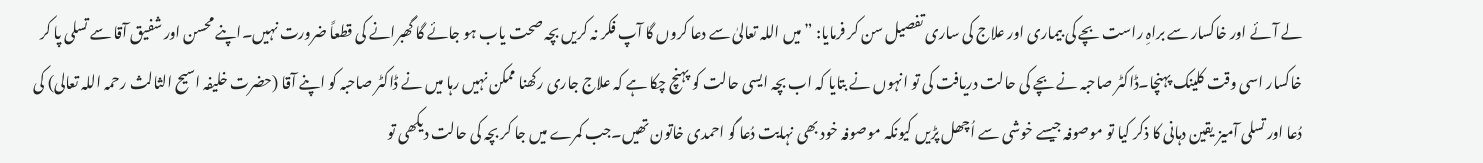لے آئے اور خاکسار سے براہِ راست بچے کی بیماری اور علاج کی ساری تفصیل سن کر فرمایا: ” میں اللہ تعالیٰ سے دعا کروں گا آپ فکر نہ کریں بچہ صحت یاب ہو جائے گا گھبرانے کی قطعاً ضرورت نہیں۔اپنے محسن اور شفیق آقا سے تسلی پا کر خاکسار اسی وقت کلینک پہنچا۔ڈاکٹر صاحبہ نے بچے کی حالت دریافت کی تو انہوں نے بتایا کہ اب بچہ ایسی حالت کو پہنچ چکا ہے کہ علاج جاری رکھنا ممکن نہیں رہا میں نے ڈاکٹر صاحبہ کو اپنے آقا (حضرت خلیفہ اسیح الثالث رحمہ اللہ تعالی) کی دُعا اور تسلی آمیز یقین دہانی کا ذکر کیا تو موصوفہ جیسے خوشی سے اُچھل پڑیں کیونکہ موصوفہ خود بھی نہایت دُعا گو احمدی خاتون تھیں۔جب کمرے میں جا کر بچہ کی حالت دیکھی تو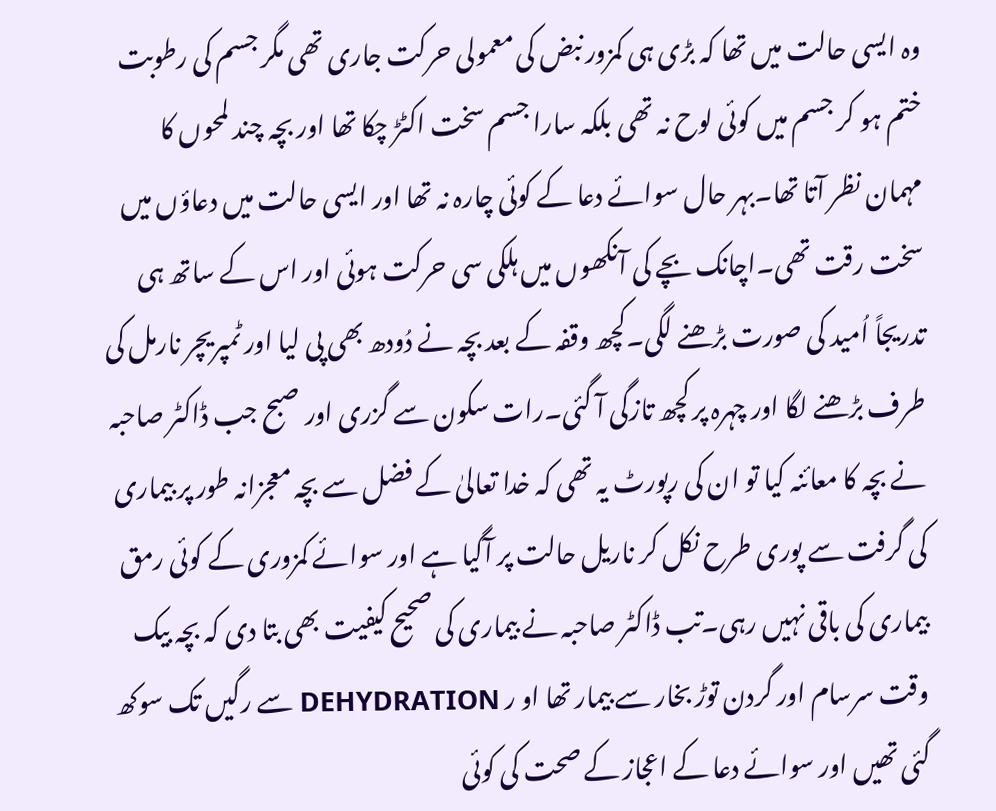وہ ایسی حالت میں تھا کہ بڑی ہی کمزور نبض کی معمولی حرکت جاری تھی مگر جسم کی رطوبت ختم ہو کر جسم میں کوئی لوح نہ تھی بلکہ سارا جسم سخت اکٹڑ چکا تھا اور بچہ چند لمحوں کا مہمان نظر آتا تھا۔بہر حال سوائے دعا کے کوئی چارہ نہ تھا اور ایسی حالت میں دعاؤں میں سخت رقت تھی۔اچانک بچے کی آنکھوں میں ہلکی سی حرکت ہوئی اور اس کے ساتھ ہی تدریجاً اُمید کی صورت بڑھنے لگی۔کچھ وقفہ کے بعد بچہ نے دُودھ بھی پی لیا اور ٹمپریچر نارمل کی طرف بڑھنے لگا اور چہرہ پر کچھ تازگی آ گئی۔رات سکون سے گزری اور صبح جب ڈاکٹر صاحبہ نے بچہ کا معائنہ کیا تو ان کی رپورٹ یہ تھی کہ خدا تعالیٰ کے فضل سے بچہ معجزانہ طور پر بیماری کی گرفت سے پوری طرح نکل کر ناریل حالت پر آگیا ہے اور سوائے کمزوری کے کوئی رمق بیماری کی باقی نہیں رہی۔تب ڈاکٹر صاحبہ نے بیماری کی صحیح کیفیت بھی بتا دی کہ بچہ بیک وقت سرسام اور گردن توڑ بخار سے بیمار تھا او ر DEHYDRATION سے رگیں تک سوکھ گئی تھیں اور سوائے دعا کے اعجاز کے صحت کی کوئی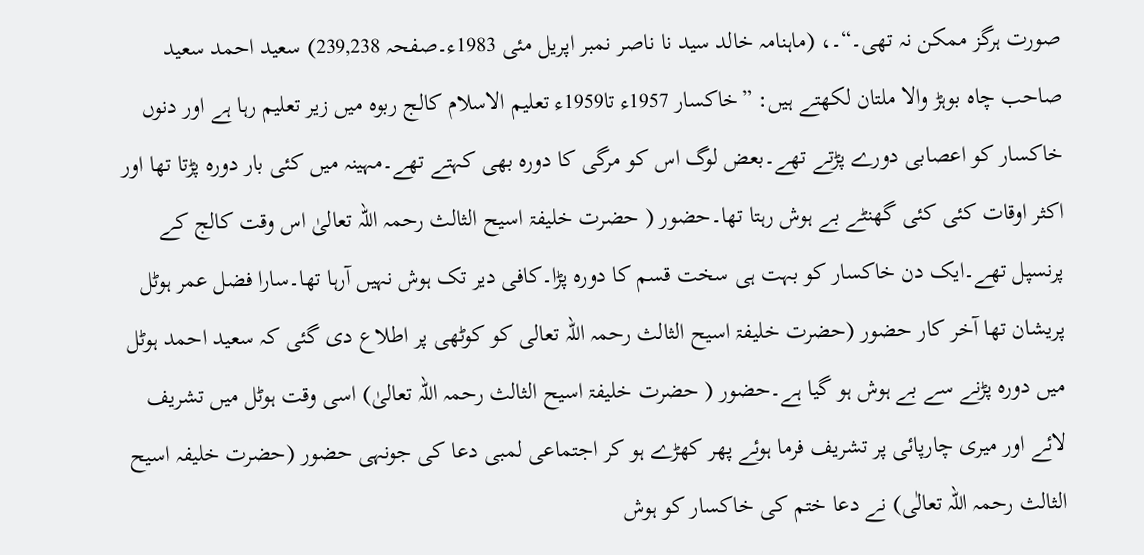صورت ہرگز ممکن نہ تھی۔“۔، (ماہنامہ خالد سید نا ناصر نمبر اپریل مئی 1983ء۔صفحہ 239,238) سعید احمد سعید صاحب چاہ بوہڑ والا ملتان لکھتے ہیں: ”خاکسار 1957ء تا1959ء تعلیم الاسلام کالج ربوہ میں زیر تعلیم رہا ہے اور دنوں خاکسار کو اعصابی دورے پڑتے تھے۔بعض لوگ اس کو مرگی کا دورہ بھی کہتے تھے۔مہینہ میں کئی بار دورہ پڑتا تھا اور اکثر اوقات کئی کئی گھنٹے بے ہوش رہتا تھا۔حضور ( حضرت خلیفۃ اسیح الثالث رحمہ اللہ تعالیٰ اس وقت کالج کے پرنسپل تھے۔ایک دن خاکسار کو بہت ہی سخت قسم کا دورہ پڑا۔کافی دیر تک ہوش نہیں آرہا تھا۔سارا فضل عمر ہوٹل پریشان تھا آخر کار حضور (حضرت خلیفۃ اسیح الثالث رحمہ اللہ تعالی کو کوٹھی پر اطلاع دی گئی کہ سعید احمد ہوٹل میں دورہ پڑنے سے بے ہوش ہو گیا ہے۔حضور ( حضرت خلیفۃ اسیح الثالث رحمہ اللہ تعالیٰ) اسی وقت ہوٹل میں تشریف لائے اور میری چارپائی پر تشریف فرما ہوئے پھر کھڑے ہو کر اجتماعی لمبی دعا کی جونہی حضور (حضرت خلیفہ اسیح الثالث رحمہ اللہ تعالٰی) نے دعا ختم کی خاکسار کو ہوش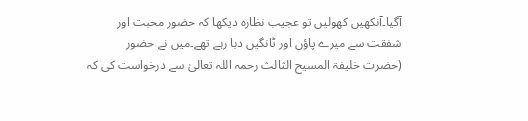آگیا۔آنکھیں کھولیں تو عجیب نظارہ دیکھا کہ حضور محبت اور شفقت سے میرے پاؤں اور ٹانگیں دبا رہے تھے۔میں نے حضور (حضرت خلیفۃ المسیح الثالث رحمہ اللہ تعالیٰ سے درخواست کی کہ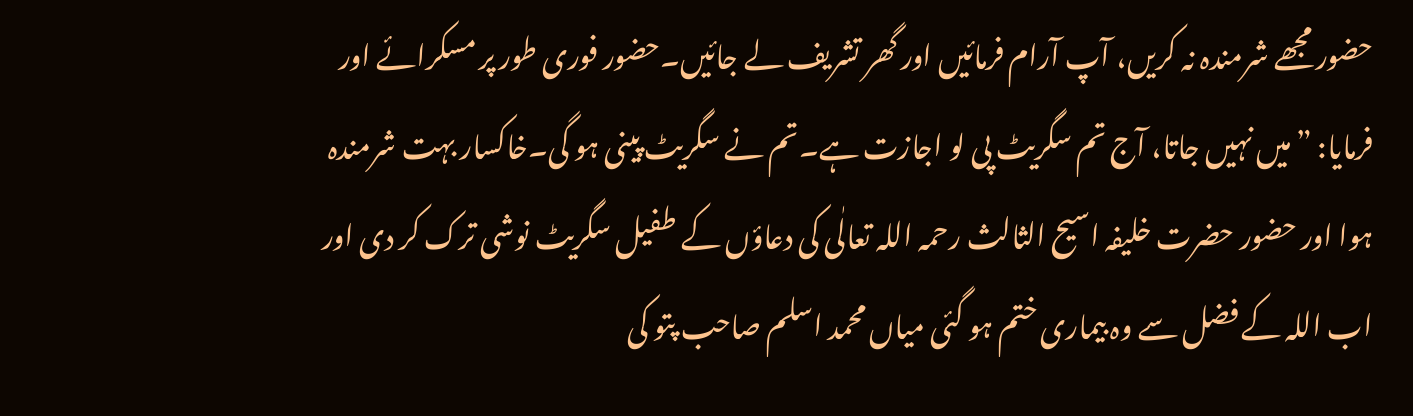حضور مجھے شرمندہ نہ کریں، آپ آرام فرمائیں اور گھر تشریف لے جائیں۔حضور فوری طور پر مسکرائے اور فرمایا: ”میں نہیں جاتا، آج تم سگریٹ پی لو اجازت ہے۔تم نے سگریٹ پینی ہو گی۔خاکسار بہت شرمندہ ہوا اور حضور حضرت خلیفہ اسیح الثالث رحمہ اللہ تعالٰی کی دعاؤں کے طفیل سگریٹ نوشی ترک کر دی اور اب اللہ کے فضل سے وہ بیماری ختم ہو گئی میاں محمد اسلم صاحب پتو کی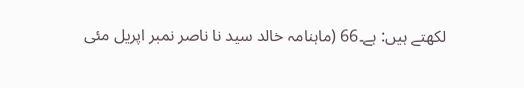لکھتے ہیں: ہے۔66 (ماہنامہ خالد سید نا ناصر نمبر اپریل مئی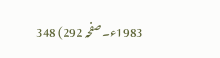1983ء۔صفحہ 292) 348